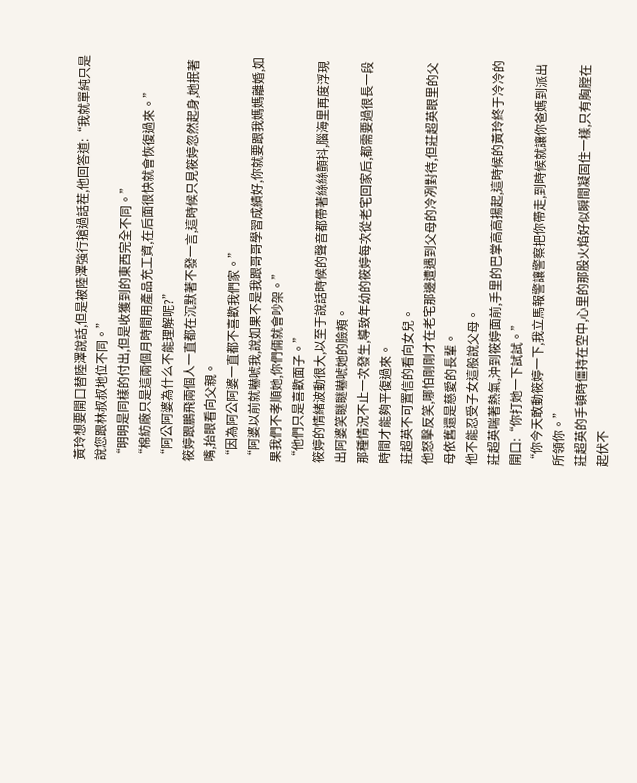黃玲想要開口替陸澤說話,但是被陸澤強行搶過話茬,他回答道:“我就單純只是說您跟林叔叔地位不同。”
“明明是同樣的付出,但是收獲到的東西完全不同。”
“棉紡廠只是這兩個月時間用產品充工資,在后面很快就會恢復過來。”
“阿公阿婆為什么不能理解呢?”
筱婷跟鵬飛兩個人一直都在沉默著不發一言,這時候只見筱婷忽然起身,她抿著嘴,抬眼看向父親。
“因為阿公阿婆一直都不喜歡我們家。”
“阿婆以前就嚇唬我,說如果不是我跟哥哥學習成績好,你就要跟我媽媽離婚,如果我們不孝順她,你們倆就會吵架。”
“他們只是喜歡面子。”
筱婷的情緒波動很大,以至于說話時候的聲音都帶著絲絲顫抖,腦海里再度浮現出阿婆笑瞇瞇嚇唬她的臉頰。
那種情況不止一次發生,導致年幼的筱婷每次從老宅回家后,都需要過很長一段時間才能夠平復過來。
莊超英不可置信的看向女兒。
他怒擊反笑,哪怕剛剛才在老宅那邊遭遇到父母的冷冽對待,但莊超英眼里的父母依舊還是慈愛的長輩。
他不能忍受子女這般說父母。
莊超英喘著熱氣,沖到筱婷面前,手里的巴掌高高揚起,這時候的黃玲終于冷冷的開口:“你打她一下試試。”
“你今天敢動筱婷一下,我立馬報警讓警察把你帶走,到時候就讓你爸媽到派出所領你。”
莊超英的手頓時僵持在空中,心里的那股火焰好似瞬間凝固住一樣,只有胸膛在起伏不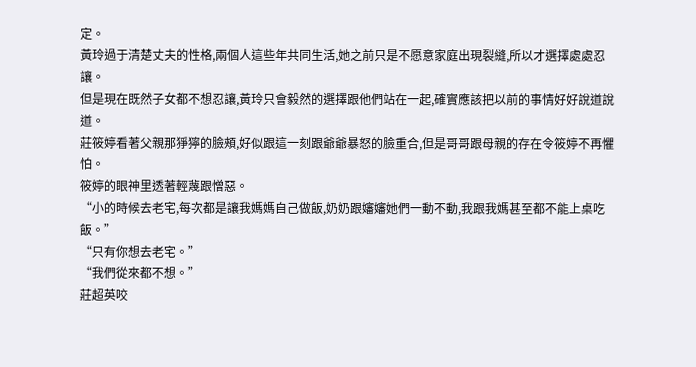定。
黃玲過于清楚丈夫的性格,兩個人這些年共同生活,她之前只是不愿意家庭出現裂縫,所以才選擇處處忍讓。
但是現在既然子女都不想忍讓,黃玲只會毅然的選擇跟他們站在一起,確實應該把以前的事情好好說道說道。
莊筱婷看著父親那猙獰的臉頰,好似跟這一刻跟爺爺暴怒的臉重合,但是哥哥跟母親的存在令筱婷不再懼怕。
筱婷的眼神里透著輕蔑跟憎惡。
“小的時候去老宅,每次都是讓我媽媽自己做飯,奶奶跟嬸嬸她們一動不動,我跟我媽甚至都不能上桌吃飯。”
“只有你想去老宅。”
“我們從來都不想。”
莊超英咬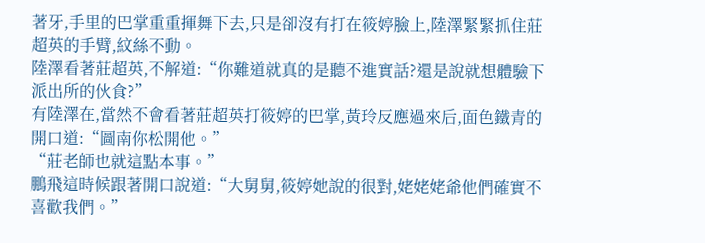著牙,手里的巴掌重重揮舞下去,只是卻沒有打在筱婷臉上,陸澤緊緊抓住莊超英的手臂,紋絲不動。
陸澤看著莊超英,不解道:“你難道就真的是聽不進實話?還是說就想體驗下派出所的伙食?”
有陸澤在,當然不會看著莊超英打筱婷的巴掌,黃玲反應過來后,面色鐵青的開口道:“圖南你松開他。”
“莊老師也就這點本事。”
鵬飛這時候跟著開口說道:“大舅舅,筱婷她說的很對,姥姥姥爺他們確實不喜歡我們。”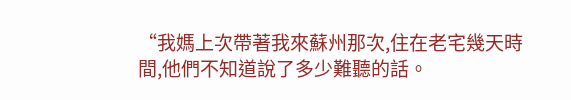“我媽上次帶著我來蘇州那次,住在老宅幾天時間,他們不知道說了多少難聽的話。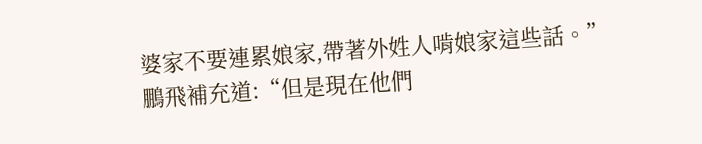婆家不要連累娘家,帶著外姓人啃娘家這些話。”
鵬飛補充道:“但是現在他們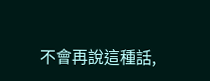不會再說這種話,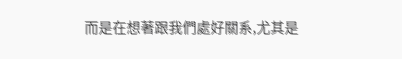而是在想著跟我們處好關系,尤其是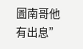圖南哥他有出息”